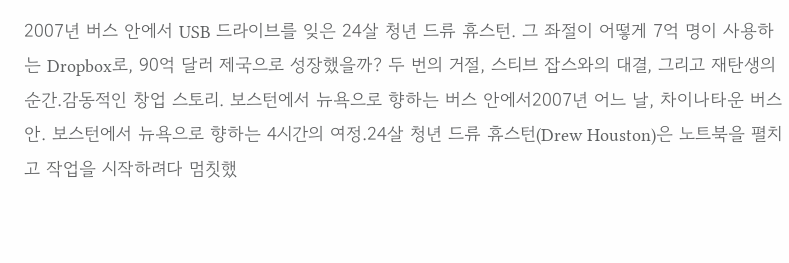2007년 버스 안에서 USB 드라이브를 잊은 24살 청년 드류 휴스턴. 그 좌절이 어떻게 7억 명이 사용하는 Dropbox로, 90억 달러 제국으로 성장했을까? 두 번의 거절, 스티브 잡스와의 대결, 그리고 재탄생의 순간.감동적인 창업 스토리. 보스턴에서 뉴욕으로 향하는 버스 안에서2007년 어느 날, 차이나타운 버스 안. 보스턴에서 뉴욕으로 향하는 4시간의 여정.24살 청년 드류 휴스턴(Drew Houston)은 노트북을 펼치고 작업을 시작하려다 멈칫했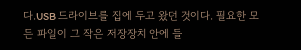다.USB 드라이브를 집에 두고 왔던 것이다. 필요한 모든 파일이 그 작은 저장장치 안에 들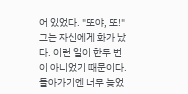어 있었다. "또야, 또!"그는 자신에게 화가 났다. 이런 일이 한두 번이 아니었기 때문이다. 돌아가기엔 너무 늦었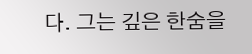다. 그는 깊은 한숨을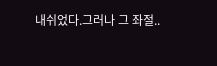내쉬었다.그러나 그 좌절..